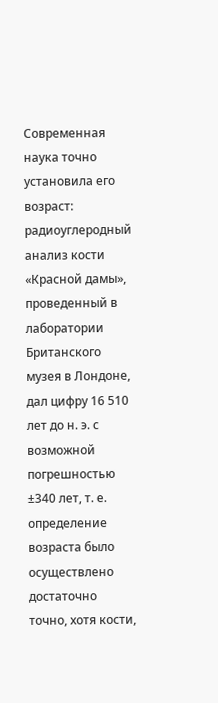Современная наука точно установила его возраст: радиоуглеродный анализ кости «Красной дамы», проведенный в лаборатории Британского музея в Лондоне, дал цифру 16 510 лет до н. э. с возможной погрешностью ±340 лет, т. е. определение возраста было осуществлено достаточно точно, хотя кости,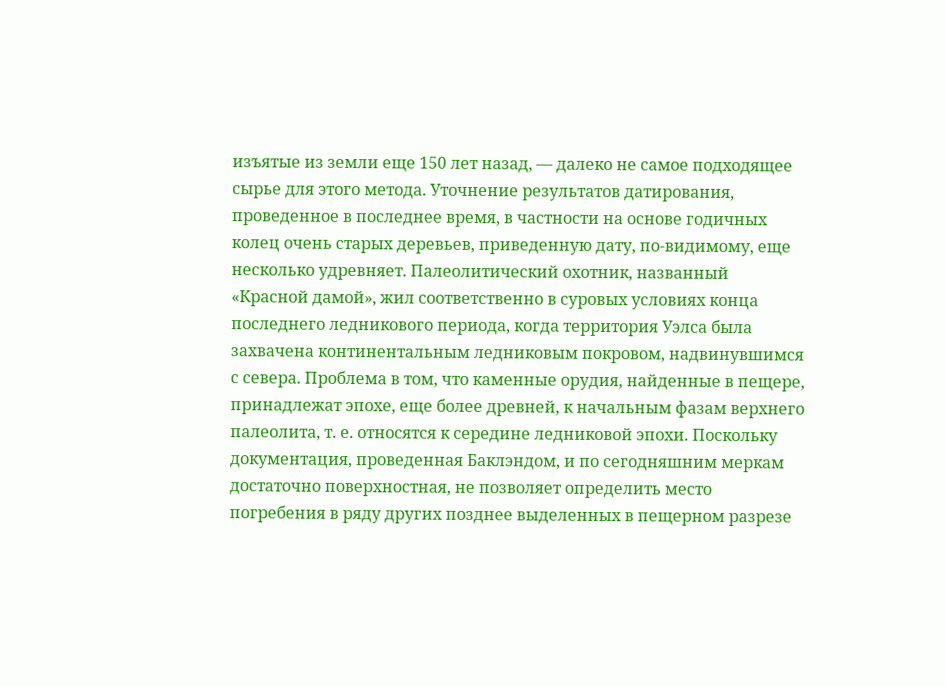изъятые из земли еще 150 лет назад, — далеко не самое подходящее сырье для этого метода. Уточнение результатов датирования, проведенное в последнее время, в частности на основе годичных колец очень старых деревьев, приведенную дату, по-видимому, еще несколько удревняет. Палеолитический охотник, названный «Красной дамой», жил соответственно в суровых условиях конца последнего ледникового периода, когда территория Уэлса была захвачена континентальным ледниковым покровом, надвинувшимся с севера. Проблема в том, что каменные орудия, найденные в пещере, принадлежат эпохе, еще более древней, к начальным фазам верхнего палеолита, т. е. относятся к середине ледниковой эпохи. Поскольку документация, проведенная Баклэндом, и по сегодняшним меркам достаточно поверхностная, не позволяет определить место погребения в ряду других позднее выделенных в пещерном разрезе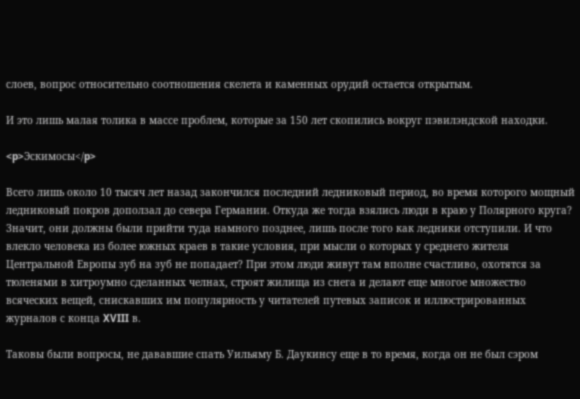слоев, вопрос относительно соотношения скелета и каменных орудий остается открытым.

И это лишь малая толика в массе проблем, которые за 150 лет скопились вокруг пэвилэндской находки.

<p>Эскимосы</p>

Всего лишь около 10 тысяч лет назад закончился последний ледниковый период, во время которого мощный ледниковый покров доползал до севера Германии. Откуда же тогда взялись люди в краю у Полярного круга? Значит, они должны были прийти туда намного позднее, лишь после того как ледники отступили. И что влекло человека из более южных краев в такие условия, при мысли о которых у среднего жителя Центральной Европы зуб на зуб не попадает? При этом люди живут там вполне счастливо, охотятся за тюленями в хитроумно сделанных челнах, строят жилища из снега и делают еще многое множество всяческих вещей, снискавших им популярность у читателей путевых записок и иллюстрированных журналов с конца XVIII в.

Таковы были вопросы, не дававшие спать Уильяму Б. Даукинсу еще в то время, когда он не был сэром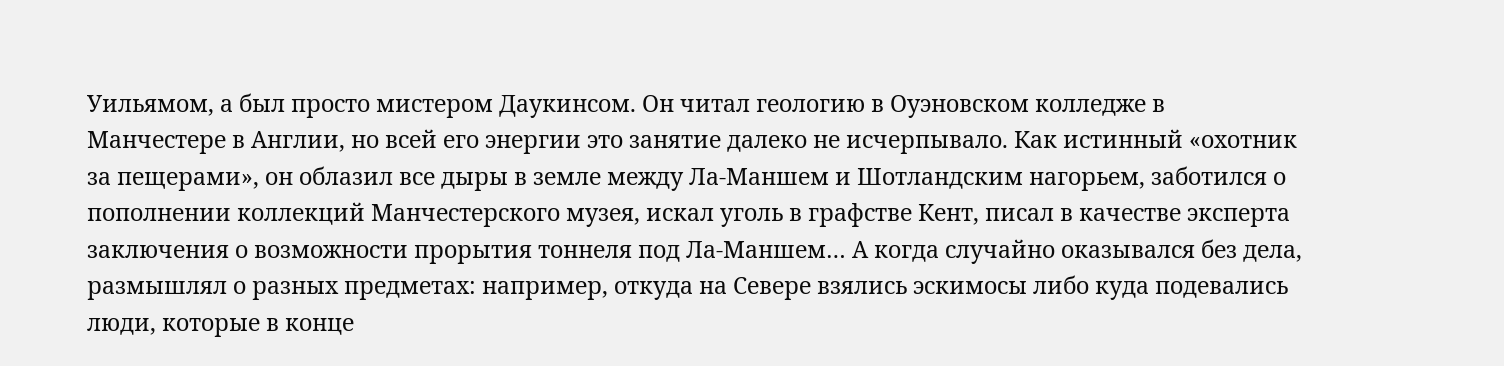Уильямом, а был просто мистером Даукинсом. Он читал геологию в Оуэновском колледже в Манчестере в Англии, но всей его энергии это занятие далеко не исчерпывало. Как истинный «охотник за пещерами», он облазил все дыры в земле между Ла-Маншем и Шотландским нагорьем, заботился о пополнении коллекций Манчестерского музея, искал уголь в графстве Кент, писал в качестве эксперта заключения о возможности прорытия тоннеля под Ла-Маншем… А когда случайно оказывался без дела, размышлял о разных предметах: например, откуда на Севере взялись эскимосы либо куда подевались люди, которые в конце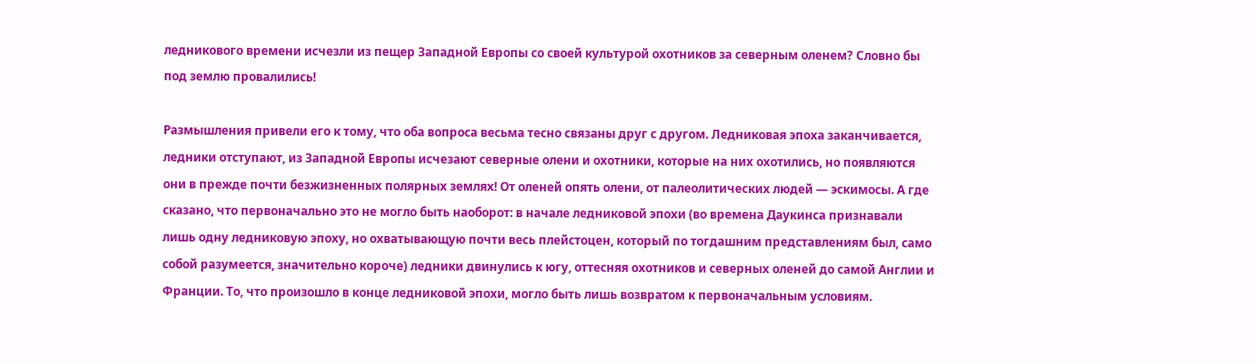ледникового времени исчезли из пещер Западной Европы со своей культурой охотников за северным оленем? Словно бы под землю провалились!

Размышления привели его к тому, что оба вопроса весьма тесно связаны друг с другом. Ледниковая эпоха заканчивается, ледники отступают, из Западной Европы исчезают северные олени и охотники, которые на них охотились, но появляются они в прежде почти безжизненных полярных землях! От оленей опять олени, от палеолитических людей — эскимосы. А где сказано, что первоначально это не могло быть наоборот: в начале ледниковой эпохи (во времена Даукинса признавали лишь одну ледниковую эпоху, но охватывающую почти весь плейстоцен, который по тогдашним представлениям был, само собой разумеется, значительно короче) ледники двинулись к югу, оттесняя охотников и северных оленей до самой Англии и Франции. То, что произошло в конце ледниковой эпохи, могло быть лишь возвратом к первоначальным условиям.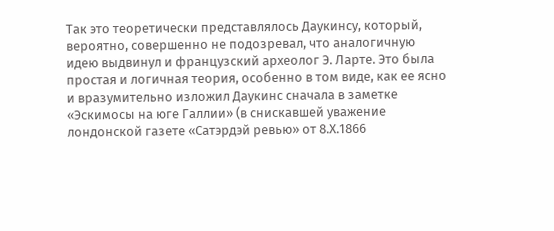Так это теоретически представлялось Даукинсу, который, вероятно, совершенно не подозревал, что аналогичную идею выдвинул и французский археолог Э. Ларте. Это была простая и логичная теория, особенно в том виде, как ее ясно и вразумительно изложил Даукинс сначала в заметке «Эскимосы на юге Галлии» (в снискавшей уважение лондонской газете «Сатэрдэй ревью» от 8.Х.1866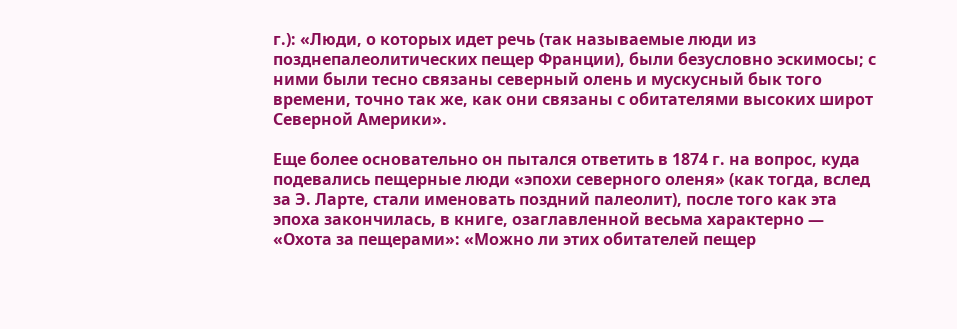г.): «Люди, о которых идет речь (так называемые люди из позднепалеолитических пещер Франции), были безусловно эскимосы; с ними были тесно связаны северный олень и мускусный бык того времени, точно так же, как они связаны с обитателями высоких широт Северной Америки».

Еще более основательно он пытался ответить в 1874 г. на вопрос, куда подевались пещерные люди «эпохи северного оленя» (как тогда, вслед за Э. Ларте, стали именовать поздний палеолит), после того как эта эпоха закончилась, в книге, озаглавленной весьма характерно — «Охота за пещерами»: «Можно ли этих обитателей пещер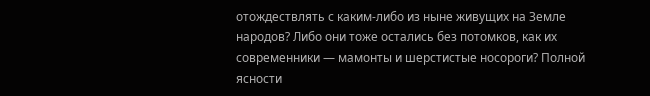отождествлять с каким-либо из ныне живущих на Земле народов? Либо они тоже остались без потомков, как их современники — мамонты и шерстистые носороги? Полной ясности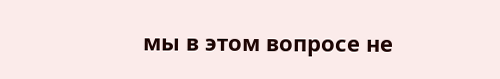мы в этом вопросе не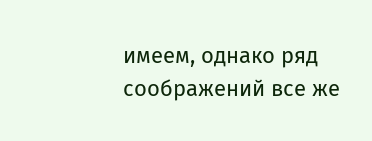имеем, однако ряд соображений все же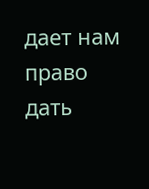дает нам право дать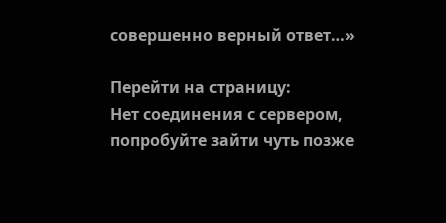совершенно верный ответ…»

Перейти на страницу:
Нет соединения с сервером, попробуйте зайти чуть позже